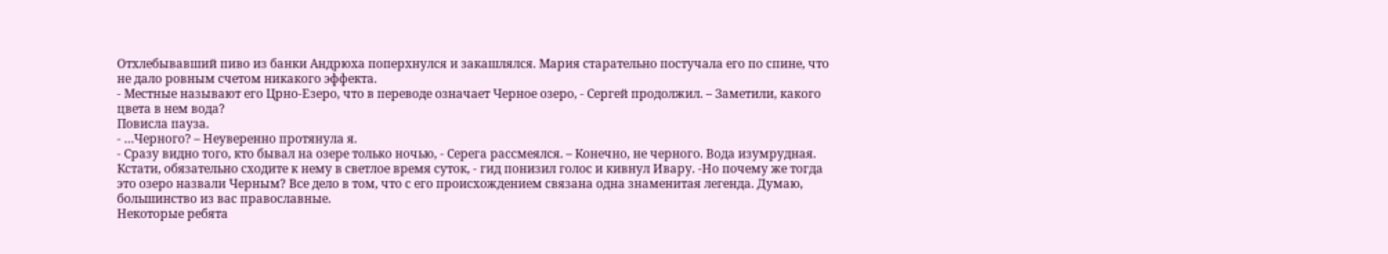Отхлебывавший пиво из банки Андрюха поперхнулся и закашлялся. Мария старательно постучала его по спине, что не дало ровным счетом никакого эффекта.
- Местные называют его Црно-Езеро, что в переводе означает Черное озеро, - Сергей продолжил. – Заметили, какого цвета в нем вода?
Повисла пауза.
- …Черного? – Неуверенно протянула я.
- Сразу видно того, кто бывал на озере только ночью, - Серега рассмеялся. – Конечно, не черного. Вода изумрудная. Кстати, обязательно сходите к нему в светлое время суток, - гид понизил голос и кивнул Ивару. -Но почему же тогда это озеро назвали Черным? Все дело в том, что с его происхождением связана одна знаменитая легенда. Думаю, большинство из вас православные.
Некоторые ребята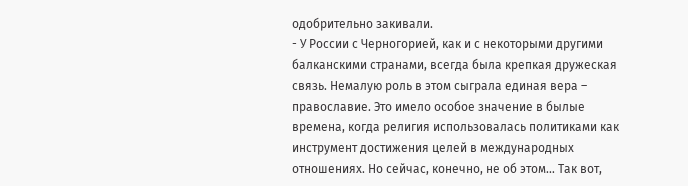одобрительно закивали.
- У России с Черногорией, как и с некоторыми другими балканскими странами, всегда была крепкая дружеская связь. Немалую роль в этом сыграла единая вера – православие. Это имело особое значение в былые времена, когда религия использовалась политиками как инструмент достижения целей в международных отношениях. Но сейчас, конечно, не об этом… Так вот,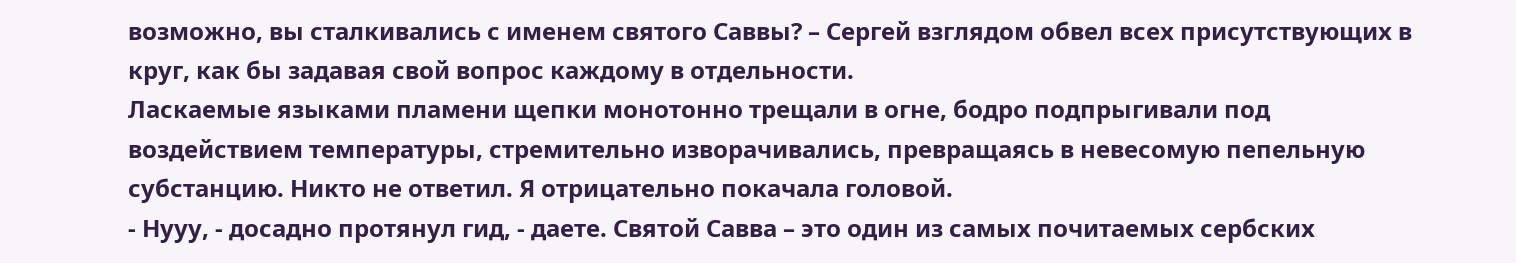возможно, вы сталкивались с именем святого Саввы? – Сергей взглядом обвел всех присутствующих в круг, как бы задавая свой вопрос каждому в отдельности.
Ласкаемые языками пламени щепки монотонно трещали в огне, бодро подпрыгивали под воздействием температуры, стремительно изворачивались, превращаясь в невесомую пепельную субстанцию. Никто не ответил. Я отрицательно покачала головой.
- Нууу, - досадно протянул гид, - даете. Святой Савва – это один из самых почитаемых сербских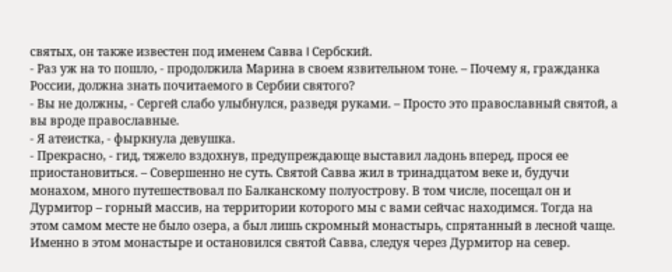святых, он также известен под именем Савва I Сербский.
- Раз уж на то пошло, - продолжила Марина в своем язвительном тоне. – Почему я, гражданка России, должна знать почитаемого в Сербии святого?
- Вы не должны, - Сергей слабо улыбнулся, разведя руками. – Просто это православный святой, а вы вроде православные.
- Я атеистка, - фыркнула девушка.
- Прекрасно, - гид, тяжело вздохнув, предупреждающе выставил ладонь вперед, прося ее приостановиться. – Совершенно не суть. Святой Савва жил в тринадцатом веке и, будучи монахом, много путешествовал по Балканскому полуострову. В том числе, посещал он и Дурмитор – горный массив, на территории которого мы с вами сейчас находимся. Тогда на этом самом месте не было озера, а был лишь скромный монастырь, спрятанный в лесной чаще. Именно в этом монастыре и остановился святой Савва, следуя через Дурмитор на север.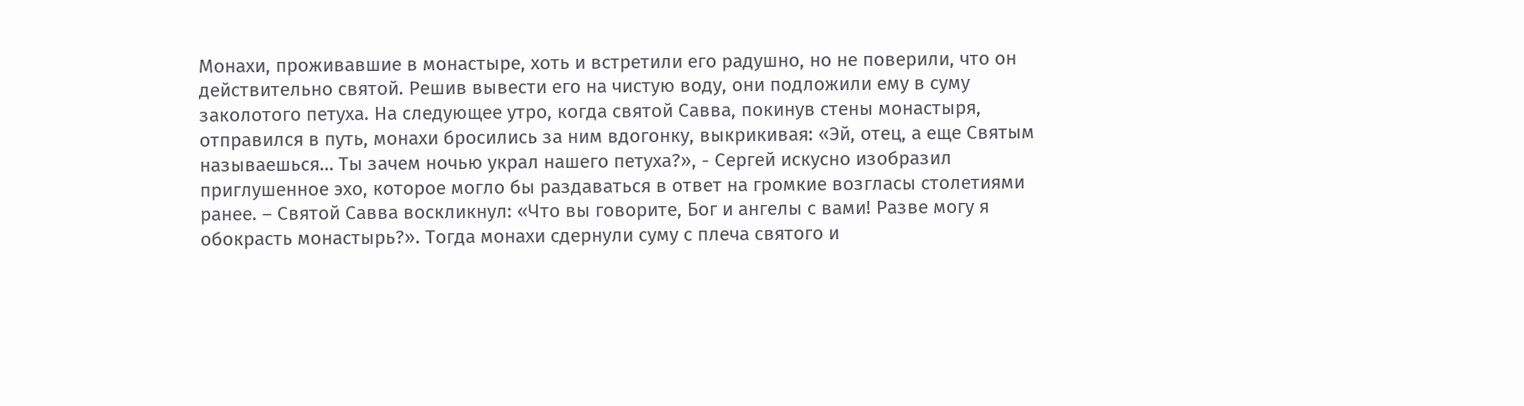Монахи, проживавшие в монастыре, хоть и встретили его радушно, но не поверили, что он действительно святой. Решив вывести его на чистую воду, они подложили ему в суму заколотого петуха. На следующее утро, когда святой Савва, покинув стены монастыря, отправился в путь, монахи бросились за ним вдогонку, выкрикивая: «Эй, отец, а еще Святым называешься… Ты зачем ночью украл нашего петуха?», - Сергей искусно изобразил приглушенное эхо, которое могло бы раздаваться в ответ на громкие возгласы столетиями ранее. – Святой Савва воскликнул: «Что вы говорите, Бог и ангелы с вами! Разве могу я обокрасть монастырь?». Тогда монахи сдернули суму с плеча святого и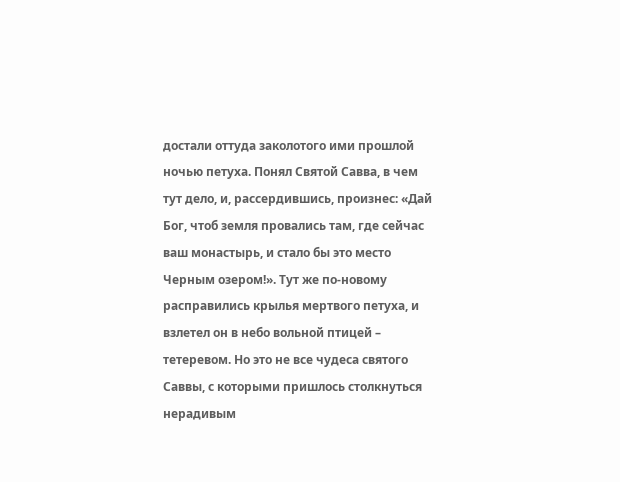достали оттуда заколотого ими прошлой ночью петуха. Понял Святой Савва, в чем тут дело, и, рассердившись, произнес: «Дай Бог, чтоб земля провались там, где сейчас ваш монастырь, и стало бы это место Черным озером!». Тут же по-новому расправились крылья мертвого петуха, и взлетел он в небо вольной птицей – тетеревом. Но это не все чудеса святого Саввы, с которыми пришлось столкнуться нерадивым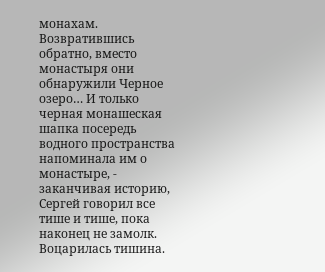монахам. Возвратившись обратно, вместо монастыря они обнаружили Черное озеро… И только черная монашеская шапка посередь водного пространства напоминала им о монастыре, - заканчивая историю, Сергей говорил все тише и тише, пока наконец не замолк.
Воцарилась тишина.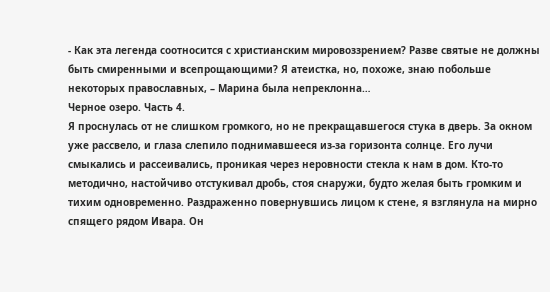- Как эта легенда соотносится с христианским мировоззрением? Разве святые не должны быть смиренными и всепрощающими? Я атеистка, но, похоже, знаю побольше некоторых православных, – Марина была непреклонна…
Черное озеро. Часть 4.
Я проснулась от не слишком громкого, но не прекращавшегося стука в дверь. За окном уже рассвело, и глаза слепило поднимавшееся из-за горизонта солнце. Его лучи смыкались и рассеивались, проникая через неровности стекла к нам в дом. Кто-то методично, настойчиво отстукивал дробь, стоя снаружи, будто желая быть громким и тихим одновременно. Раздраженно повернувшись лицом к стене, я взглянула на мирно спящего рядом Ивара. Он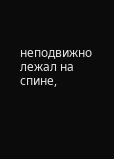неподвижно лежал на спине,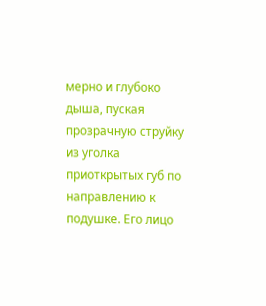мерно и глубоко дыша, пуская прозрачную струйку из уголка приоткрытых губ по направлению к подушке. Его лицо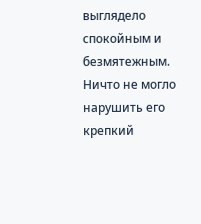выглядело спокойным и безмятежным. Ничто не могло нарушить его крепкий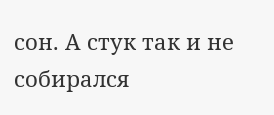сон. А стук так и не собирался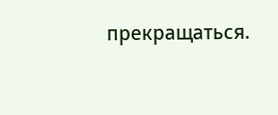прекращаться.